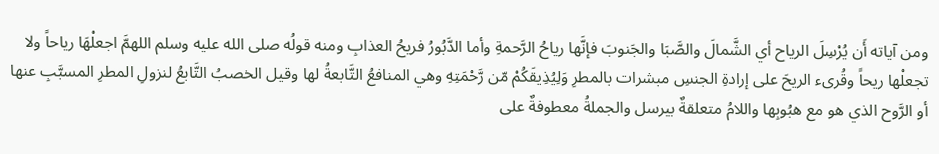ومن آياته أَن يُرْسِلَ الرياح أي الشَّمالَ والصَّبَا والجَنوبَ فإنَّها رياحُ الرَّحمةِ وأما الدَّبُورُ فريحُ العذابِ ومنه قولُه صلى الله عليه وسلم اللهمَّ اجعلْهَا رياحاً ولا تجعلْها ريحاً وقُرىء الريحَ على إرادةِ الجنسِ مبشرات بالمطرِ وَلِيُذِيقَكُمْ مّن رَّحْمَتِهِ وهي المنافعُ التَّابعةُ لها وقيل الخصبُ التَّابعُ لنزولِ المطرِ المسبَّبِ عنها أو الرَّوح الذي هو مع هبُوبِها واللامُ متعلقةٌ بيرسل والجملةُ معطوفةٌ على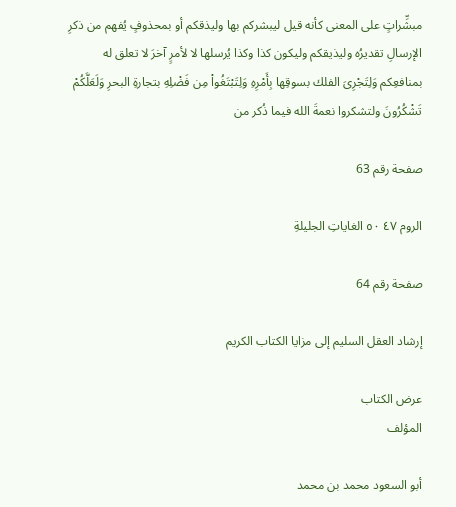مبشِّراتٍ على المعنى كأنه قيل ليبشركم بها وليذقكم أو بمحذوفٍ يُفهم من ذكرِ الإرسالِ تقديرُه وليذيقكم وليكون كذا وكذا يُرسلها لا لأمرٍ آخرَ لا تعلق له بمنافعِكم وَلِتَجْرِىَ الفلك بسوقِها بِأَمْرِهِ وَلِتَبْتَغُواْ مِن فَضْلِهِ بتجارةِ البحرِ وَلَعَلَّكُمْ تَشْكُرُونَ ولتشكروا نعمةَ الله فيما ذُكر من

صفحة رقم 63

الروم ٤٧ ٥٠ الغاياتِ الجليلةِ

صفحة رقم 64

إرشاد العقل السليم إلى مزايا الكتاب الكريم

عرض الكتاب
المؤلف

أبو السعود محمد بن محمد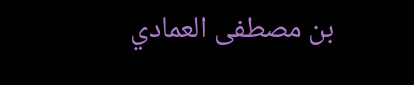بن مصطفى العمادي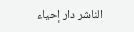الناشر دار إحياء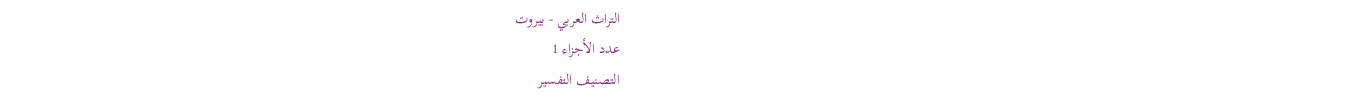التراث العربي - بيروت
عدد الأجزاء 1
التصنيف التفسير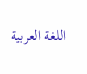اللغة العربية